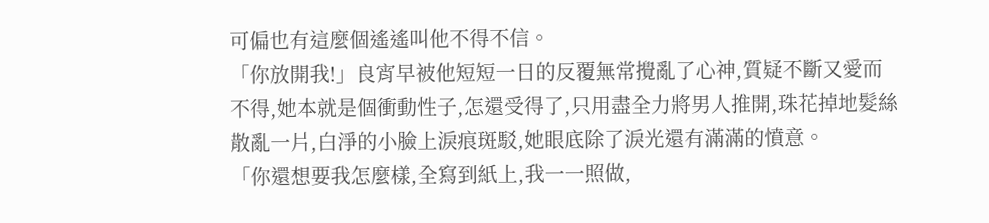可偏也有這麼個遙遙叫他不得不信。
「你放開我!」良宵早被他短短一日的反覆無常攪亂了心神,質疑不斷又愛而不得,她本就是個衝動性子,怎還受得了,只用盡全力將男人推開,珠花掉地髮絲散亂一片,白淨的小臉上淚痕斑駁,她眼底除了淚光還有滿滿的憤意。
「你還想要我怎麼樣,全寫到紙上,我一一照做,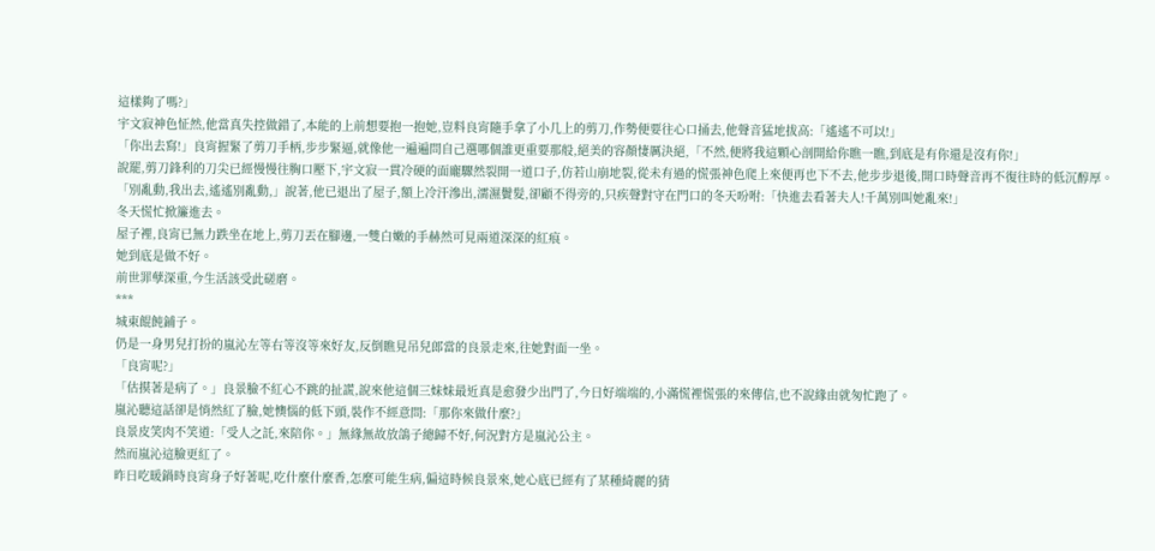這樣夠了嗎?」
宇文寂神色怔然,他當真失控做錯了,本能的上前想要抱一抱她,豈料良宵隨手拿了小几上的剪刀,作勢便要往心口捅去,他聲音猛地拔高:「遙遙不可以!」
「你出去寫!」良宵握緊了剪刀手柄,步步緊逼,就像他一遍遍問自己選哪個誰更重要那般,絕美的容顏悽厲決絕,「不然,便將我這顆心剖開給你瞧一瞧,到底是有你還是沒有你!」
說罷,剪刀鋒利的刀尖已經慢慢往胸口壓下,宇文寂一貫冷硬的面龐驟然裂開一道口子,仿若山崩地裂,從未有過的慌張神色爬上來便再也下不去,他步步退後,開口時聲音再不復往時的低沉醇厚。
「別亂動,我出去,遙遙別亂動,」說著,他已退出了屋子,額上冷汗滲出,濡濕鬢髮,卻顧不得旁的,只疾聲對守在門口的冬天吩咐:「快進去看著夫人!千萬別叫她亂來!」
冬天慌忙掀簾進去。
屋子裡,良宵已無力跌坐在地上,剪刀丟在腳邊,一雙白嫩的手赫然可見兩道深深的紅痕。
她到底是做不好。
前世罪孽深重,今生活該受此磋磨。
***
城東餛飩鋪子。
仍是一身男兒打扮的嵐沁左等右等沒等來好友,反倒瞧見吊兒郎當的良景走來,往她對面一坐。
「良宵呢?」
「估摸著是病了。」良景臉不紅心不跳的扯謊,說來他這個三妹妹最近真是愈發少出門了,今日好端端的,小滿慌裡慌張的來傳信,也不說緣由就匆忙跑了。
嵐沁聽這話卻是悄然紅了臉,她懊惱的低下頭,裝作不經意問:「那你來做什麼?」
良景皮笑肉不笑道:「受人之託,來陪你。」無緣無故放鴿子總歸不好,何況對方是嵐沁公主。
然而嵐沁這臉更紅了。
昨日吃暖鍋時良宵身子好著呢,吃什麼什麼香,怎麼可能生病,偏這時候良景來,她心底已經有了某種綺麗的猜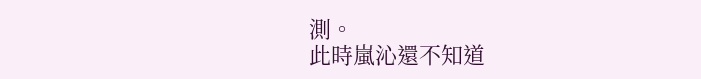測。
此時嵐沁還不知道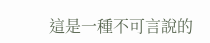這是一種不可言說的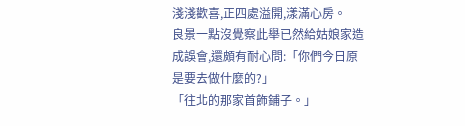淺淺歡喜,正四處溢開,漾滿心房。
良景一點沒覺察此舉已然給姑娘家造成誤會,還頗有耐心問:「你們今日原是要去做什麼的?」
「往北的那家首飾鋪子。」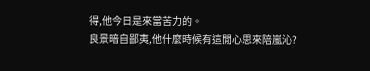得,他今日是來當苦力的。
良景暗自鄙夷,他什麼時候有這閒心思來陪嵐沁?